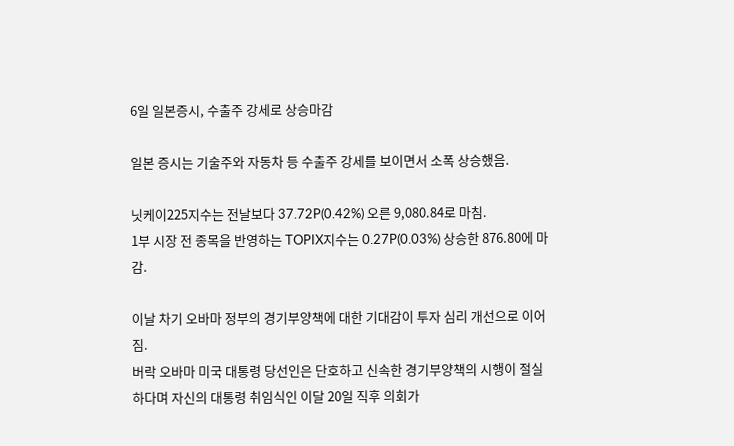6일 일본증시, 수출주 강세로 상승마감

일본 증시는 기술주와 자동차 등 수출주 강세를 보이면서 소폭 상승했음.

닛케이225지수는 전날보다 37.72P(0.42%) 오른 9,080.84로 마침.
1부 시장 전 종목을 반영하는 TOPIX지수는 0.27P(0.03%) 상승한 876.80에 마감.

이날 차기 오바마 정부의 경기부양책에 대한 기대감이 투자 심리 개선으로 이어짐.
버락 오바마 미국 대통령 당선인은 단호하고 신속한 경기부양책의 시행이 절실하다며 자신의 대통령 취임식인 이달 20일 직후 의회가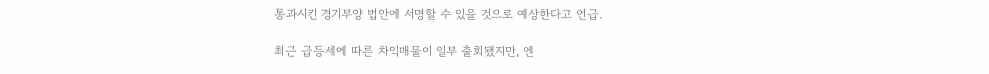통과시킨 경기부양 법안에 서명할 수 있을 것으로 예상한다고 언급.

최근 급등세에 따른 차익매물이 일부 출회됐지만, 엔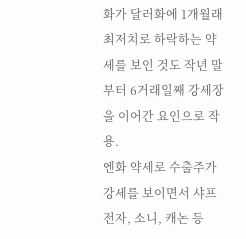화가 달러화에 1개월래 최저치로 하락하는 약세를 보인 것도 작년 말부터 6거래일째 강세장을 이어간 요인으로 작용.
엔화 약세로 수출주가 강세를 보이면서 샤프전자, 소니, 캐논 등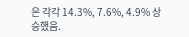은 각각 14.3%, 7.6%, 4.9% 상승했음.